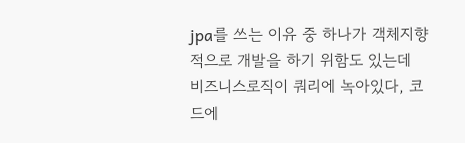jpa를 쓰는 이유 중 하나가 객체지향적으로 개발을 하기 위함도 있는데
비즈니스로직이 쿼리에 녹아있다, 코드에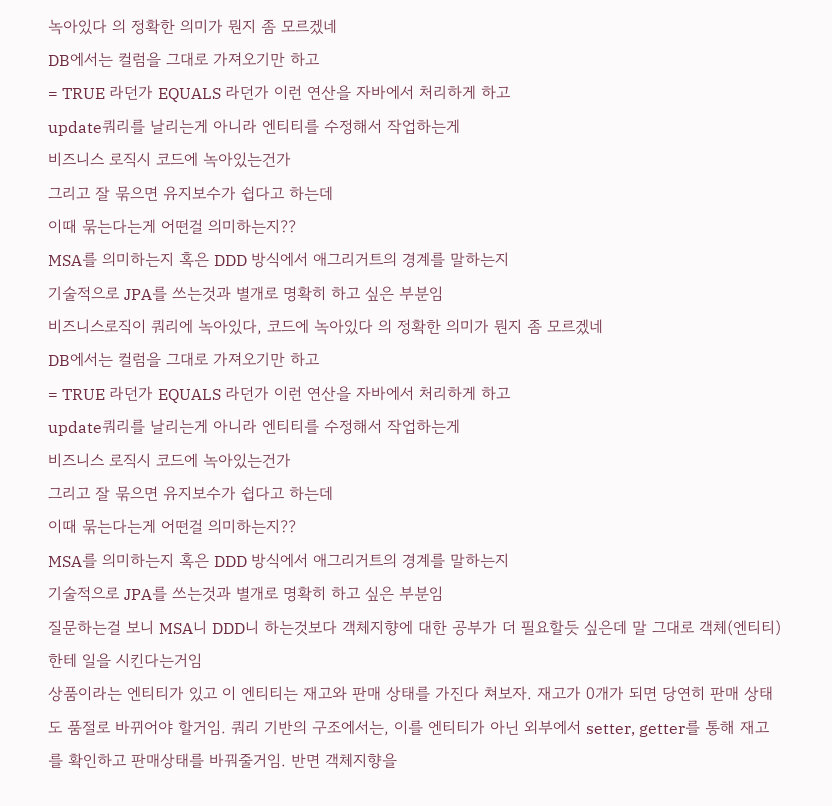녹아있다 의 정확한 의미가 뭔지 좀 모르겠네
DB에서는 컬럼을 그대로 가져오기만 하고
= TRUE 라던가 EQUALS 라던가 이런 연산을 자바에서 처리하게 하고
update쿼리를 날리는게 아니라 엔티티를 수정해서 작업하는게
비즈니스 로직시 코드에 녹아있는건가
그리고 잘 묶으면 유지보수가 쉽다고 하는데
이때 묶는다는게 어떤걸 의미하는지??
MSA를 의미하는지 혹은 DDD 방식에서 애그리거트의 경계를 말하는지
기술적으로 JPA를 쓰는것과 별개로 명확히 하고 싶은 부분임
비즈니스로직이 쿼리에 녹아있다, 코드에 녹아있다 의 정확한 의미가 뭔지 좀 모르겠네
DB에서는 컬럼을 그대로 가져오기만 하고
= TRUE 라던가 EQUALS 라던가 이런 연산을 자바에서 처리하게 하고
update쿼리를 날리는게 아니라 엔티티를 수정해서 작업하는게
비즈니스 로직시 코드에 녹아있는건가
그리고 잘 묶으면 유지보수가 쉽다고 하는데
이때 묶는다는게 어떤걸 의미하는지??
MSA를 의미하는지 혹은 DDD 방식에서 애그리거트의 경계를 말하는지
기술적으로 JPA를 쓰는것과 별개로 명확히 하고 싶은 부분임
질문하는걸 보니 MSA니 DDD니 하는것보다 객체지향에 대한 공부가 더 필요할듯 싶은데 말 그대로 객체(엔티티)한테 일을 시킨다는거임
상품이라는 엔티티가 있고 이 엔티티는 재고와 판매 상태를 가진다 쳐보자. 재고가 0개가 되면 당연히 판매 상태도 품절로 바뀌어야 할거임. 쿼리 기반의 구조에서는, 이를 엔티티가 아닌 외부에서 setter, getter를 통해 재고를 확인하고 판매상태를 바꿔줄거임. 반면 객체지향을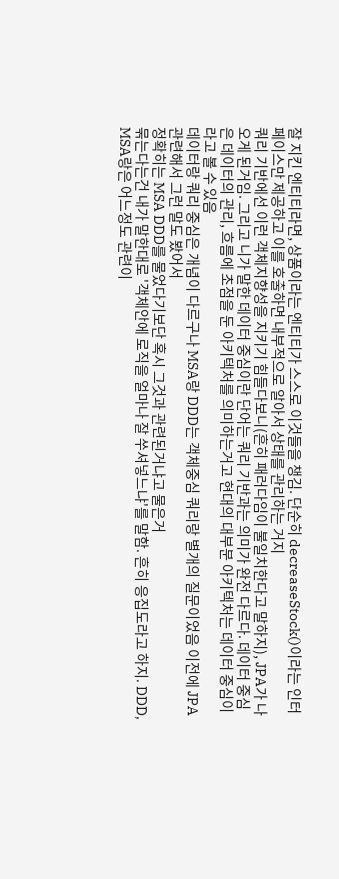잘 지킨 엔티티라면, 상품이라는 엔티티가 스스로 이것들을 챙김. 단순히 decreaseStock()이라는 인터페이스만 제공하고 이를 호출하면 내부적으로 알아서 상태를 관리하는 거지
쿼리 기반에선 이런 객체지향성을 지키기 힘들다보니(흔히 패러다임이 불일치한다고 말하지), JPA가 나오게 된거임. 그리고 니가 말한 데이터 중심이란 단어는 쿼리 기반과는 의미가 완전 다르다. 데이터 중심은 데이터의 관리, 흐름에 초점을 둔 아키텍처를 의미하는거고 현대의 대부분 아키텍처는 데이터 중심이라고 볼 수 있음
데이터랑 쿼리 중심은 개념이 다르구나 MSA랑 DDD는 객체중심 쿼리랑 별개의 질문이었음 이전에 JPA관련해서 그런 말도 봤어서
정확히는 MSA DDD를 물었다기보단 혹시 그것과 관련된거냐고 물은거
묶는다는건 내가 말한대로 '객체안에 로직을 얼마나 잘 쑤셔넣느냐'를 말함. 흔히 응집도라고 하지. DDD, MSA랑은 어느정도 관련이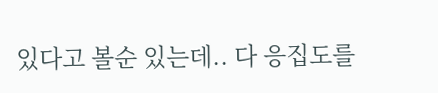있다고 볼순 있는데.. 다 응집도를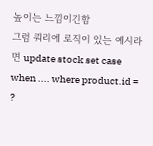높이는 느낌이긴함
그럼 쿼리에 로직이 있는 예시라면 update stock set case when .... where product.id = ?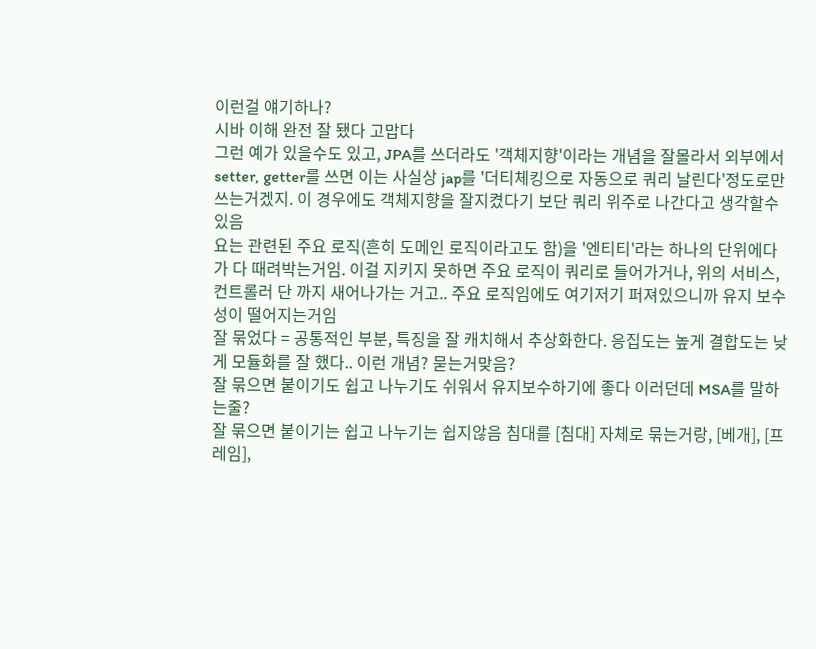이런걸 얘기하나?
시바 이해 완전 잘 됐다 고맙다
그런 예가 있을수도 있고, JPA를 쓰더라도 '객체지향'이라는 개념을 잘몰라서 외부에서 setter, getter를 쓰면 이는 사실상 jap를 '더티체킹으로 자동으로 쿼리 날린다'정도로만 쓰는거겠지. 이 경우에도 객체지향을 잘지켰다기 보단 쿼리 위주로 나간다고 생각할수 있음
요는 관련된 주요 로직(흔히 도메인 로직이라고도 함)을 '엔티티'라는 하나의 단위에다가 다 때려박는거임. 이걸 지키지 못하면 주요 로직이 쿼리로 들어가거나, 위의 서비스, 컨트롤러 단 까지 새어나가는 거고.. 주요 로직임에도 여기저기 퍼져있으니까 유지 보수성이 떨어지는거임
잘 묶었다 = 공통적인 부분, 특징을 잘 캐치해서 추상화한다. 응집도는 높게 결합도는 낮게 모듈화를 잘 했다.. 이런 개념? 묻는거맞음?
잘 묶으면 붙이기도 쉽고 나누기도 쉬워서 유지보수하기에 좋다 이러던데 MSA를 말하는줄?
잘 묶으면 붙이기는 쉽고 나누기는 쉽지않음 침대를 [침대] 자체로 묶는거랑, [베개], [프레임],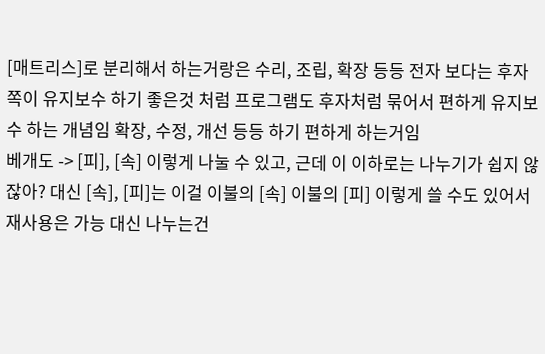[매트리스]로 분리해서 하는거랑은 수리, 조립, 확장 등등 전자 보다는 후자쪽이 유지보수 하기 좋은것 처럼 프로그램도 후자처럼 묶어서 편하게 유지보수 하는 개념임 확장, 수정, 개선 등등 하기 편하게 하는거임
베개도 -> [피], [속] 이렇게 나눌 수 있고, 근데 이 이하로는 나누기가 쉽지 않잖아? 대신 [속], [피]는 이걸 이불의 [속] 이불의 [피] 이렇게 쓸 수도 있어서 재사용은 가능 대신 나누는건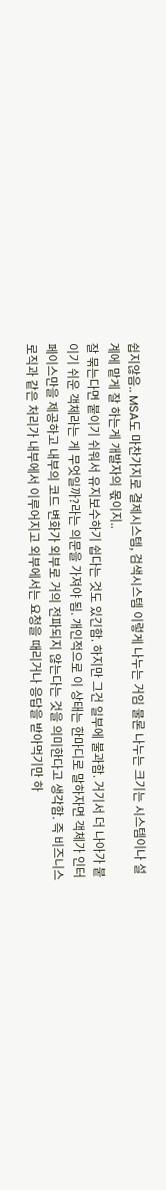쉽지않음.. MSA도 마찬가지로 결제시스템, 검색시스템 이렇게 나누는 거임 물론 나누는 크기는 시스템이나 설계에 맡게 잘 하는게 개발자의 몫이지..
잘 묶는다면 붙이기 쉬워서 유지보수하기 쉽다는 것도 있긴함. 하지만 그건 일부에 불과함. 거기서 더 나아가 붙이기 쉬운 객체라는 게 무엇일까?라는 의문을 가져야 됨. 개인적으로 이 상태는 한마디로 말하자면 객체가 인터페이스만을 제공하고 내부의 코드 변화가 외부로 거의 전파되지 않는다는 것을 의미한다고 생각함. 즉 비즈니스 로직과 같은 처리가 내부에서 이루어지고 외부에서는 요청을 때리거나 응답을 받아먹기만 하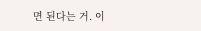면 된다는 거. 이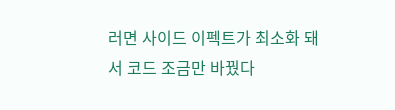러면 사이드 이펙트가 최소화 돼서 코드 조금만 바꿨다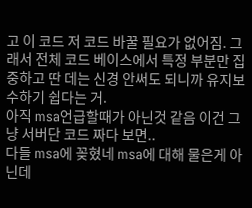고 이 코드 저 코드 바꿀 필요가 없어짐. 그래서 전체 코드 베이스에서 특정 부분만 집중하고 딴 데는 신경 안써도 되니까 유지보수하기 쉽다는 거.
아직 msa언급할때가 아닌것 같음 이건 그냥 서버단 코드 짜다 보면..
다들 msa에 꽂혔네 msa에 대해 물은게 아닌데